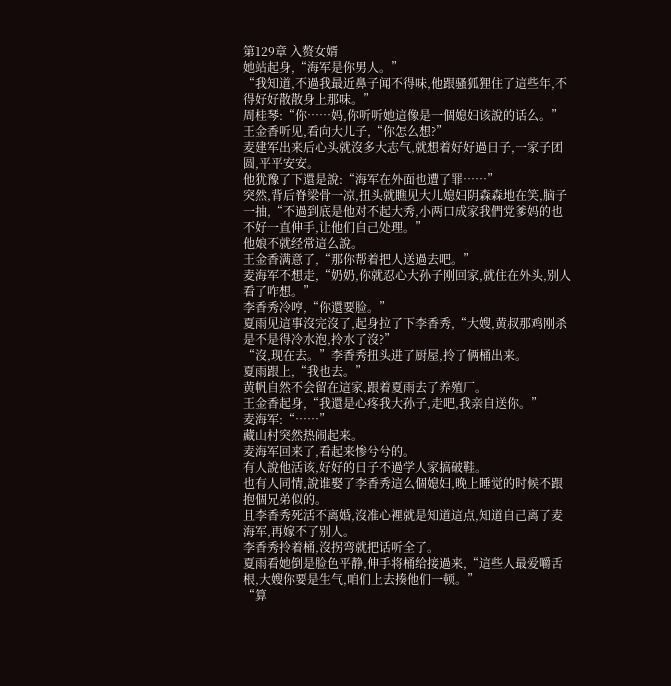第129章 入赘女婿
她站起身,“海军是你男人。”
“我知道,不過我最近鼻子闻不得味,他跟骚狐狸住了這些年,不得好好散散身上那味。”
周桂琴:“你……妈,你听听她這像是一個媳妇该說的话么。”
王金香听见,看向大儿子,“你怎么想?”
麦建军出来后心头就沒多大志气,就想着好好過日子,一家子团圆,平平安安。
他犹豫了下還是說:“海军在外面也遭了罪……”
突然,背后脊梁骨一凉,扭头就瞧见大儿媳妇阴森森地在笑,脑子一抽,“不過到底是他对不起大秀,小两口成家我們党爹妈的也不好一直伸手,让他们自己处理。”
他娘不就经常這么說。
王金香满意了,“那你帮着把人送過去吧。”
麦海军不想走,“奶奶,你就忍心大孙子刚回家,就住在外头,别人看了咋想。”
李香秀冷哼,“你還要脸。”
夏雨见這事沒完沒了,起身拉了下李香秀,“大嫂,黄叔那鸡刚杀是不是得冷水泡,拎水了沒?”
“沒,现在去。”李香秀扭头进了厨屋,拎了俩桶出来。
夏雨跟上,“我也去。”
黄帆自然不会留在這家,跟着夏雨去了养殖厂。
王金香起身,“我還是心疼我大孙子,走吧,我亲自送你。”
麦海军:“……”
藏山村突然热闹起来。
麦海军回来了,看起来惨兮兮的。
有人說他活该,好好的日子不過学人家搞破鞋。
也有人同情,說谁娶了李香秀這么個媳妇,晚上睡觉的时候不跟抱個兄弟似的。
且李香秀死活不离婚,沒准心裡就是知道這点,知道自己离了麦海军,再嫁不了别人。
李香秀拎着桶,沒拐弯就把话听全了。
夏雨看她倒是脸色平静,伸手将桶给接過来,“這些人最爱嚼舌根,大嫂你要是生气,咱们上去揍他们一顿。”
“算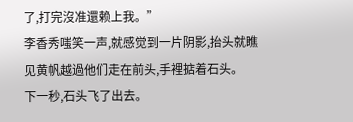了,打完沒准還赖上我。”
李香秀嗤笑一声,就感觉到一片阴影,抬头就瞧见黄帆越過他们走在前头,手裡掂着石头。
下一秒,石头飞了出去。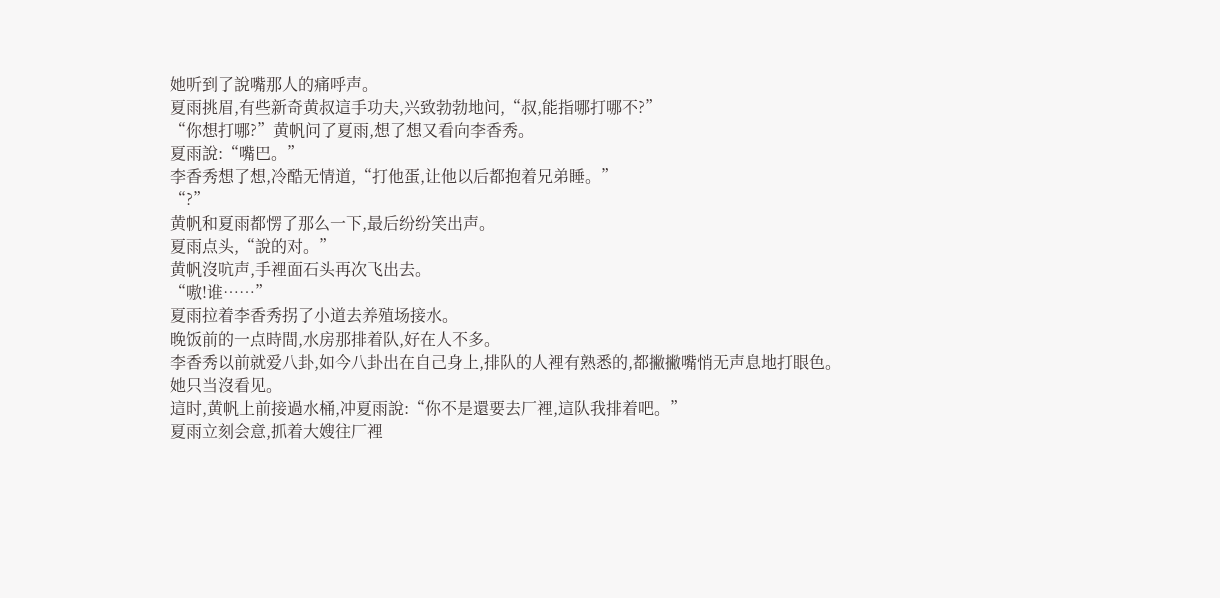她听到了說嘴那人的痛呼声。
夏雨挑眉,有些新奇黄叔這手功夫,兴致勃勃地问,“叔,能指哪打哪不?”
“你想打哪?”黄帆问了夏雨,想了想又看向李香秀。
夏雨說:“嘴巴。”
李香秀想了想,冷酷无情道,“打他蛋,让他以后都抱着兄弟睡。”
“?”
黄帆和夏雨都愣了那么一下,最后纷纷笑出声。
夏雨点头,“說的对。”
黄帆沒吭声,手裡面石头再次飞出去。
“嗷!谁……”
夏雨拉着李香秀拐了小道去养殖场接水。
晚饭前的一点時間,水房那排着队,好在人不多。
李香秀以前就爱八卦,如今八卦出在自己身上,排队的人裡有熟悉的,都撇撇嘴悄无声息地打眼色。
她只当沒看见。
這时,黄帆上前接過水桶,冲夏雨說:“你不是還要去厂裡,這队我排着吧。”
夏雨立刻会意,抓着大嫂往厂裡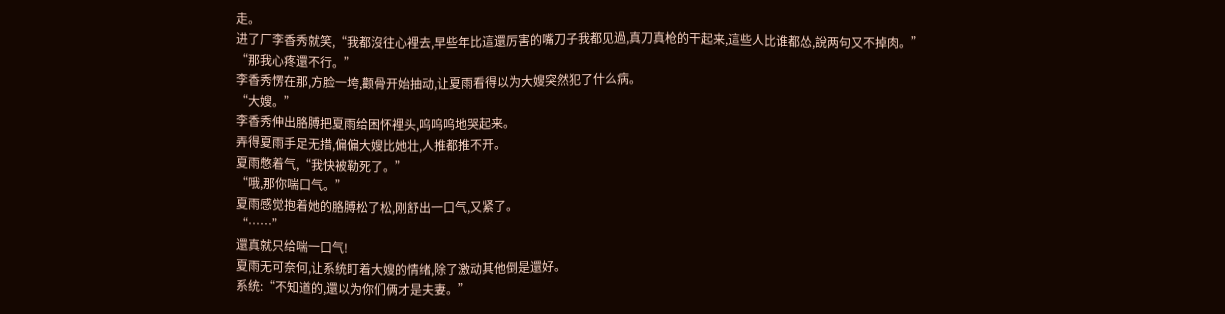走。
进了厂李香秀就笑,“我都沒往心裡去,早些年比這還厉害的嘴刀子我都见過,真刀真枪的干起来,這些人比谁都怂,說两句又不掉肉。”
“那我心疼還不行。”
李香秀愣在那,方脸一垮,颧骨开始抽动,让夏雨看得以为大嫂突然犯了什么病。
“大嫂。”
李香秀伸出胳膊把夏雨给困怀裡头,呜呜呜地哭起来。
弄得夏雨手足无措,偏偏大嫂比她壮,人推都推不开。
夏雨憋着气,“我快被勒死了。”
“哦,那你喘口气。”
夏雨感觉抱着她的胳膊松了松,刚舒出一口气,又紧了。
“……”
還真就只给喘一口气!
夏雨无可奈何,让系统盯着大嫂的情绪,除了激动其他倒是還好。
系统:“不知道的,還以为你们俩才是夫妻。”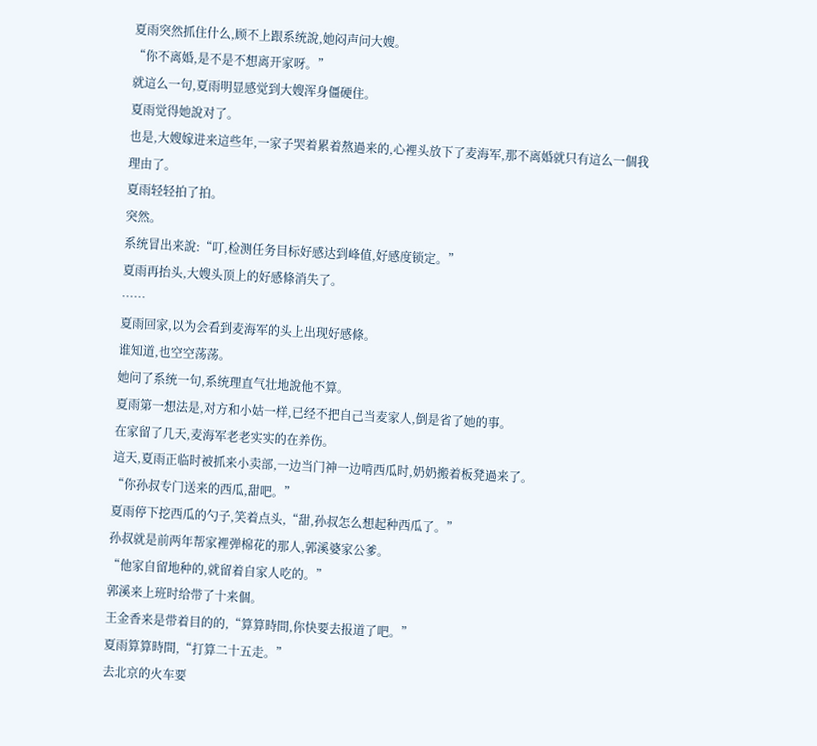夏雨突然抓住什么,顾不上跟系统說,她闷声问大嫂。
“你不离婚,是不是不想离开家呀。”
就這么一句,夏雨明显感觉到大嫂浑身僵硬住。
夏雨觉得她說对了。
也是,大嫂嫁进来這些年,一家子哭着累着熬過来的,心裡头放下了麦海军,那不离婚就只有這么一個我理由了。
夏雨轻轻拍了拍。
突然。
系统冒出来說:“叮,检测任务目标好感达到峰值,好感度锁定。”
夏雨再抬头,大嫂头顶上的好感條消失了。
……
夏雨回家,以为会看到麦海军的头上出现好感條。
谁知道,也空空荡荡。
她问了系统一句,系统理直气壮地說他不算。
夏雨第一想法是,对方和小姑一样,已经不把自己当麦家人,倒是省了她的事。
在家留了几天,麦海军老老实实的在养伤。
這天,夏雨正临时被抓来小卖部,一边当门神一边啃西瓜时,奶奶搬着板凳過来了。
“你孙叔专门送来的西瓜,甜吧。”
夏雨停下挖西瓜的勺子,笑着点头,“甜,孙叔怎么想起种西瓜了。”
孙叔就是前两年帮家裡弹棉花的那人,郭溪婆家公爹。
“他家自留地种的,就留着自家人吃的。”
郭溪来上班时给带了十来個。
王金香来是带着目的的,“算算時間,你快要去报道了吧。”
夏雨算算時間,“打算二十五走。”
去北京的火车要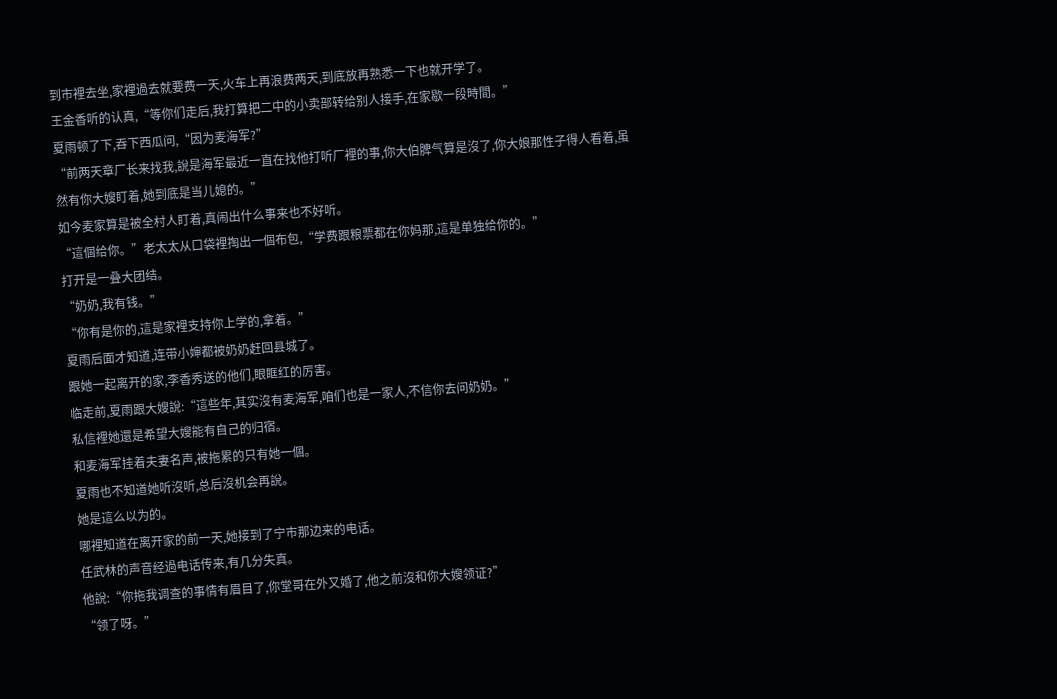到市裡去坐,家裡過去就要费一天,火车上再浪费两天,到底放再熟悉一下也就开学了。
王金香听的认真,“等你们走后,我打算把二中的小卖部转给别人接手,在家歇一段時間。”
夏雨顿了下,吞下西瓜问,“因为麦海军?”
“前两天章厂长来找我,說是海军最近一直在找他打听厂裡的事,你大伯脾气算是沒了,你大娘那性子得人看着,虽然有你大嫂盯着,她到底是当儿媳的。”
如今麦家算是被全村人盯着,真闹出什么事来也不好听。
“這個给你。”老太太从口袋裡掏出一個布包,“学费跟粮票都在你妈那,這是单独给你的。”
打开是一叠大团结。
“奶奶,我有钱。”
“你有是你的,這是家裡支持你上学的,拿着。”
夏雨后面才知道,连带小婶都被奶奶赶回县城了。
跟她一起离开的家,李香秀送的他们,眼眶红的厉害。
临走前,夏雨跟大嫂說:“這些年,其实沒有麦海军,咱们也是一家人,不信你去问奶奶。”
私信裡她還是希望大嫂能有自己的归宿。
和麦海军挂着夫妻名声,被拖累的只有她一個。
夏雨也不知道她听沒听,总后沒机会再說。
她是這么以为的。
哪裡知道在离开家的前一天,她接到了宁市那边来的电话。
任武林的声音经過电话传来,有几分失真。
他說:“你拖我调查的事情有眉目了,你堂哥在外又婚了,他之前沒和你大嫂领证?”
“领了呀。”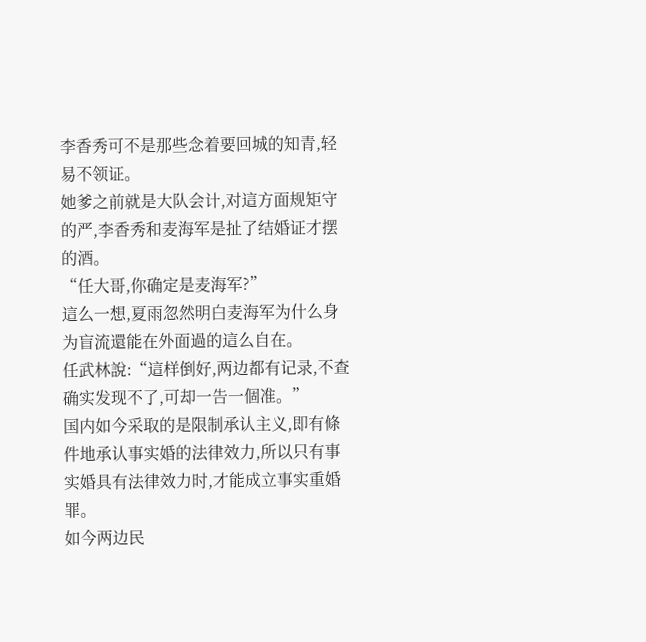李香秀可不是那些念着要回城的知青,轻易不领证。
她爹之前就是大队会计,对這方面规矩守的严,李香秀和麦海军是扯了结婚证才摆的酒。
“任大哥,你确定是麦海军?”
這么一想,夏雨忽然明白麦海军为什么身为盲流還能在外面過的這么自在。
任武林說:“這样倒好,两边都有记录,不查确实发现不了,可却一告一個准。”
国内如今采取的是限制承认主义,即有條件地承认事实婚的法律效力,所以只有事实婚具有法律效力时,才能成立事实重婚罪。
如今两边民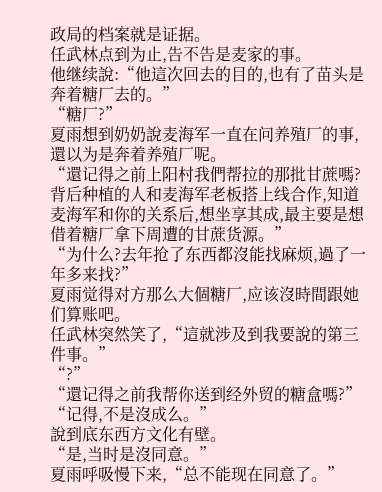政局的档案就是证据。
任武林点到为止,告不告是麦家的事。
他继续說:“他這次回去的目的,也有了苗头是奔着糖厂去的。”
“糖厂?”
夏雨想到奶奶說麦海军一直在问养殖厂的事,還以为是奔着养殖厂呢。
“還记得之前上阳村我們帮拉的那批甘蔗嗎?背后种植的人和麦海军老板搭上线合作,知道麦海军和你的关系后,想坐享其成,最主要是想借着糖厂拿下周遭的甘蔗货源。”
“为什么?去年抢了东西都沒能找麻烦,過了一年多来找?”
夏雨觉得对方那么大個糖厂,应该沒時間跟她们算账吧。
任武林突然笑了,“這就涉及到我要說的第三件事。”
“?”
“還记得之前我帮你送到经外贸的糖盒嗎?”
“记得,不是沒成么。”
說到底东西方文化有壁。
“是,当时是沒同意。”
夏雨呼吸慢下来,“总不能现在同意了。”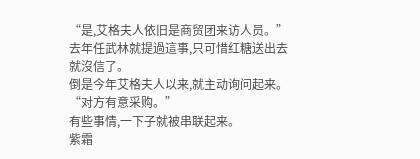“是,艾格夫人依旧是商贸团来访人员。”
去年任武林就提過這事,只可惜红糖送出去就沒信了。
倒是今年艾格夫人以来,就主动询问起来。
“对方有意采购。”
有些事情,一下子就被串联起来。
紫霜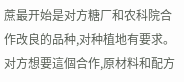蔗最开始是对方糖厂和农科院合作改良的品种,对种植地有要求。
对方想要這個合作,原材料和配方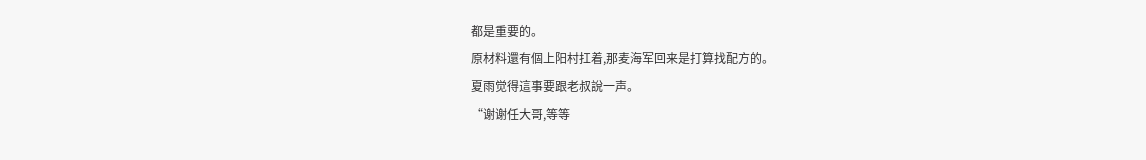都是重要的。
原材料還有個上阳村扛着,那麦海军回来是打算找配方的。
夏雨觉得這事要跟老叔說一声。
“谢谢任大哥,等等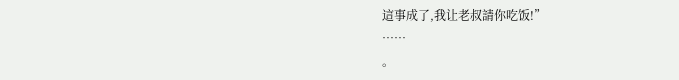這事成了,我让老叔請你吃饭!”
……
。